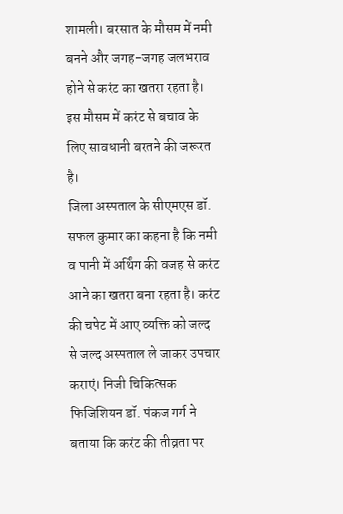शामली। बरसात के मौसम में नमी बनने और जगह-जगह जलभराव होने से करंट का खतरा रहता है। इस मौसम में करंट से बचाव के लिए सावधानी बरतने की जरूरत है।
जिला अस्पताल के सीएमएस डॉ. सफल कुमार का कहना है कि नमी व पानी में अर्थिंग की वजह से करंट आने का खतरा बना रहता है। करंट की चपेट में आए व्यक्ति को जल्द से जल्द अस्पताल ले जाकर उपचार कराएं। निजी चिकित्सक फिजिशियन डॉ. पंकज गर्ग ने बताया कि करंट की तीव्रता पर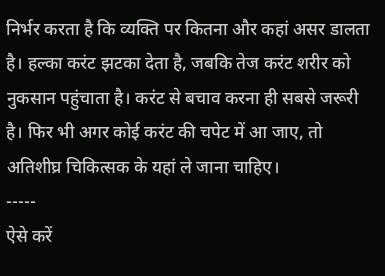निर्भर करता है कि व्यक्ति पर कितना और कहां असर डालता है। हल्का करंट झटका देता है, जबकि तेज करंट शरीर को नुकसान पहुंचाता है। करंट से बचाव करना ही सबसे जरूरी है। फिर भी अगर कोई करंट की चपेट में आ जाए, तो अतिशीघ्र चिकित्सक के यहां ले जाना चाहिए।
-----
ऐसे करें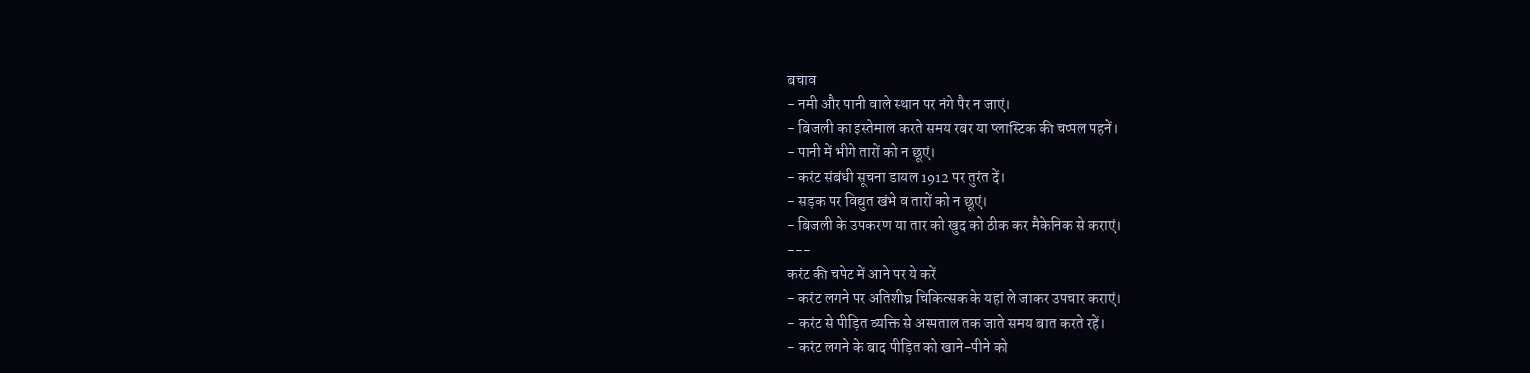बचाव
- नमी और पानी वाले स्थान पर नंगे पैर न जाएं।
- बिजली का इस्तेमाल करते समय रबर या प्लास्टिक की चप्पल पहनें।
- पानी में भीगे तारों को न छूएं।
- करंट संबंधी सूचना डायल 1912 पर तुरंत दें।
- सड़क पर विद्युत खंभे व तारों को न छूएं।
- बिजली के उपकरण या तार को खुद को ठीक कर मैकेनिक से कराएं।
---
करंट की चपेट में आने पर ये करें
- करंट लगने पर अतिशीघ्र चिकित्सक के यहां ले जाकर उपचार कराएं।
- करंट से पीड़ित व्यक्ति से अस्पताल तक जाते समय बात करते रहें।
- करंट लगने के बाद पीड़ित को खाने-पीने को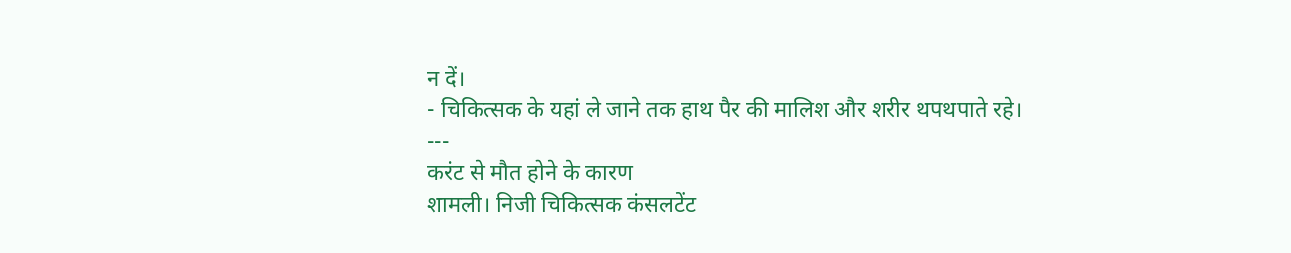न दें।
- चिकित्सक के यहां ले जाने तक हाथ पैर की मालिश और शरीर थपथपाते रहे।
---
करंट से मौत होने के कारण
शामली। निजी चिकित्सक कंसलटेंट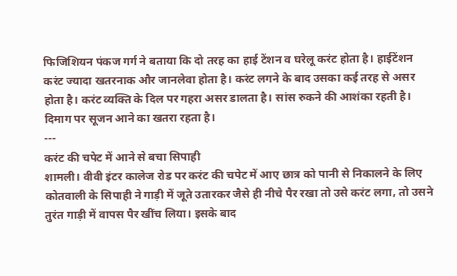फिजिशियन पंकज गर्ग ने बताया कि दो तरह का हाई टेंशन व घरेलू करंट होता है। हाईटेंशन करंट ज्यादा खतरनाक और जानलेवा होता है। करंट लगने के बाद उसका कई तरह से असर होता है। करंट व्यक्ति के दिल पर गहरा असर डालता है। सांस रुकने की आशंका रहती है। दिमाग पर सूजन आने का खतरा रहता है।
---
करंट की चपेट में आने से बचा सिपाही
शामली। वीवी इंटर कालेज रोड पर करंट की चपेट में आए छात्र को पानी से निकालने के लिए कोतवाली के सिपाही ने गाड़ी में जूते उतारकर जैसे ही नीचे पैर रखा तो उसे करंट लगा, तो उसने तुरंत गाड़ी में वापस पैर खींच लिया। इसके बाद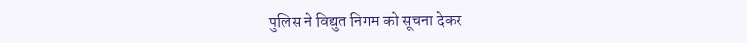पुलिस ने विद्युत निगम को सूचना देकर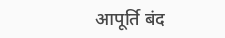आपूर्ति बंद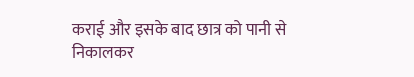कराई और इसके बाद छात्र को पानी से निकालकर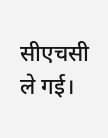सीएचसी ले गई।